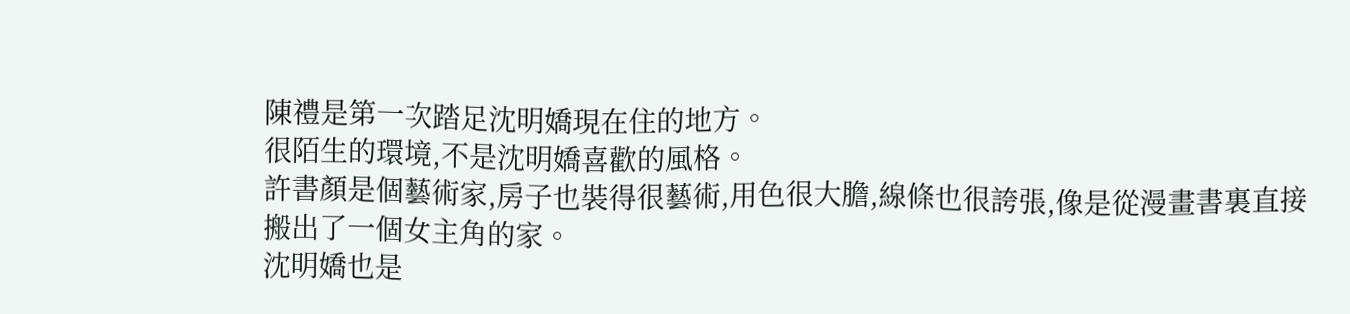陳禮是第一次踏足沈明嬌現在住的地方。
很陌生的環境,不是沈明嬌喜歡的風格。
許書顏是個藝術家,房子也裝得很藝術,用色很大膽,線條也很誇張,像是從漫畫書裏直接搬出了一個女主角的家。
沈明嬌也是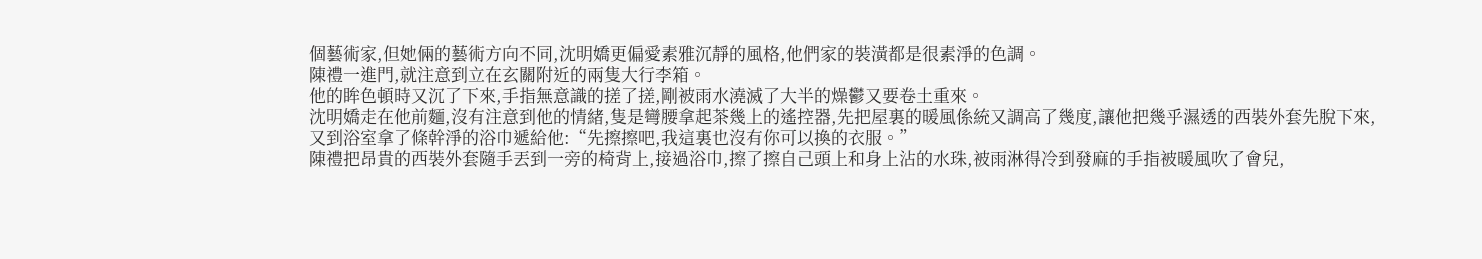個藝術家,但她倆的藝術方向不同,沈明嬌更偏愛素雅沉靜的風格,他們家的裝潢都是很素淨的色調。
陳禮一進門,就注意到立在玄關附近的兩隻大行李箱。
他的眸色頓時又沉了下來,手指無意識的搓了搓,剛被雨水澆滅了大半的燥鬱又要卷土重來。
沈明嬌走在他前麵,沒有注意到他的情緒,隻是彎腰拿起茶幾上的遙控器,先把屋裏的暖風係統又調高了幾度,讓他把幾乎濕透的西裝外套先脫下來,又到浴室拿了條幹淨的浴巾遞給他:“先擦擦吧,我這裏也沒有你可以換的衣服。”
陳禮把昂貴的西裝外套隨手丟到一旁的椅背上,接過浴巾,擦了擦自己頭上和身上沾的水珠,被雨淋得冷到發麻的手指被暖風吹了會兒,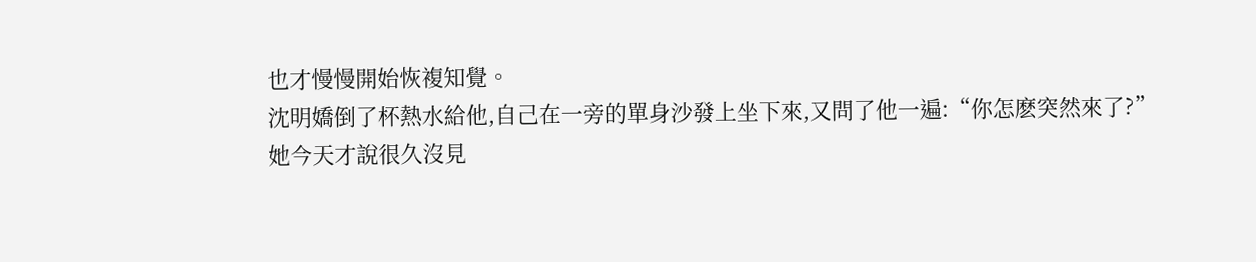也才慢慢開始恢複知覺。
沈明嬌倒了杯熱水給他,自己在一旁的單身沙發上坐下來,又問了他一遍:“你怎麽突然來了?”
她今天才說很久沒見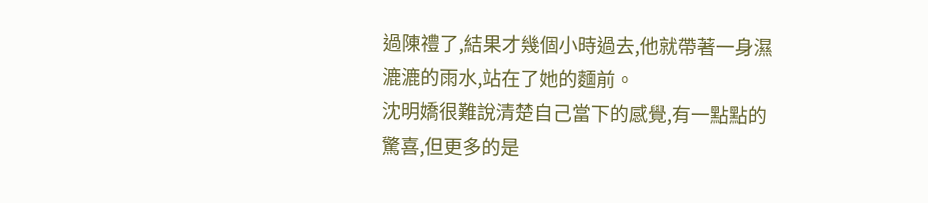過陳禮了,結果才幾個小時過去,他就帶著一身濕漉漉的雨水,站在了她的麵前。
沈明嬌很難說清楚自己當下的感覺,有一點點的驚喜,但更多的是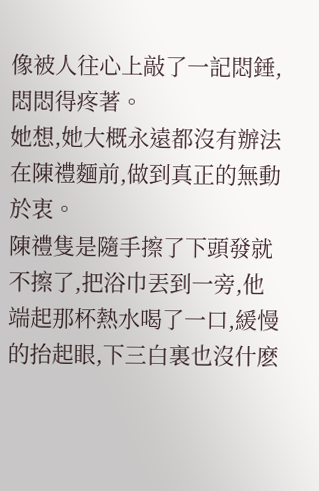像被人往心上敲了一記悶錘,悶悶得疼著。
她想,她大概永遠都沒有辦法在陳禮麵前,做到真正的無動於衷。
陳禮隻是隨手擦了下頭發就不擦了,把浴巾丟到一旁,他端起那杯熱水喝了一口,緩慢的抬起眼,下三白裏也沒什麽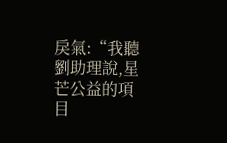戾氣:“我聽劉助理說,星芒公益的項目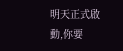明天正式啟動,你要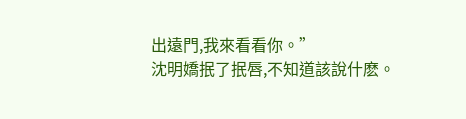出遠門,我來看看你。”
沈明嬌抿了抿唇,不知道該說什麽。